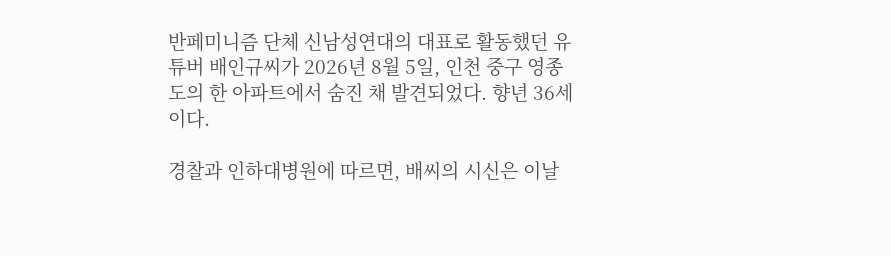반페미니즘 단체 신남성연대의 대표로 활동했던 유튜버 배인규씨가 2026년 8월 5일, 인천 중구 영종도의 한 아파트에서 숨진 채 발견되었다. 향년 36세이다.

경찰과 인하대병원에 따르면, 배씨의 시신은 이날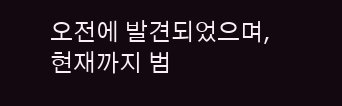오전에 발견되었으며, 현재까지 범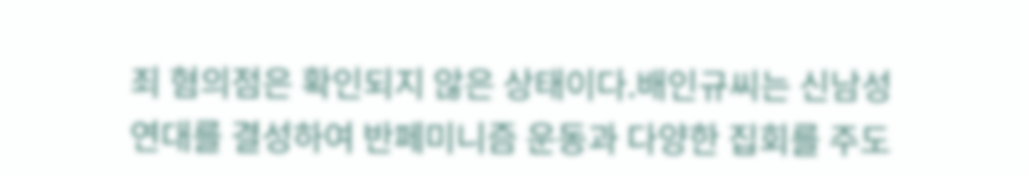죄 혐의점은 확인되지 않은 상태이다.배인규씨는 신남성연대를 결성하여 반페미니즘 운동과 다양한 집회를 주도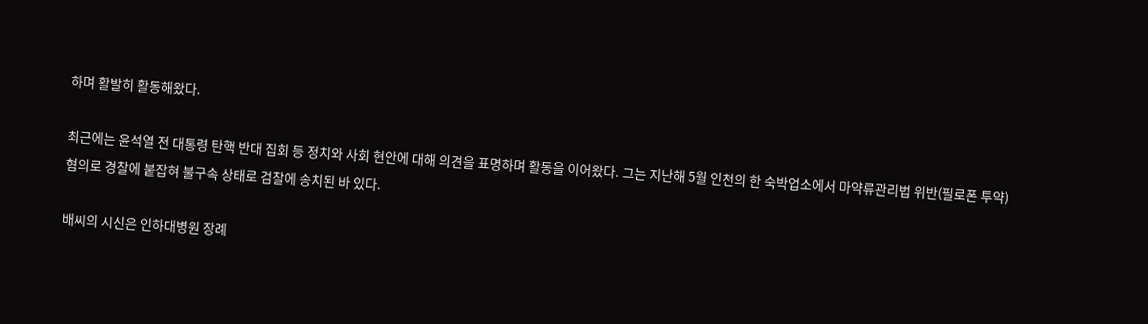하며 활발히 활동해왔다.

최근에는 윤석열 전 대통령 탄핵 반대 집회 등 정치와 사회 현안에 대해 의견을 표명하며 활동을 이어왔다. 그는 지난해 5월 인천의 한 숙박업소에서 마약류관리법 위반(필로폰 투약) 혐의로 경찰에 붙잡혀 불구속 상태로 검찰에 송치된 바 있다.

배씨의 시신은 인하대병원 장례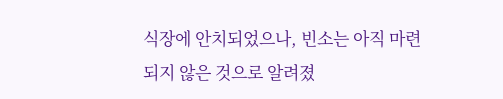식장에 안치되었으나, 빈소는 아직 마련되지 않은 것으로 알려졌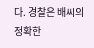다. 경찰은 배씨의 정확한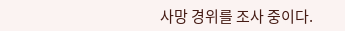사망 경위를 조사 중이다.